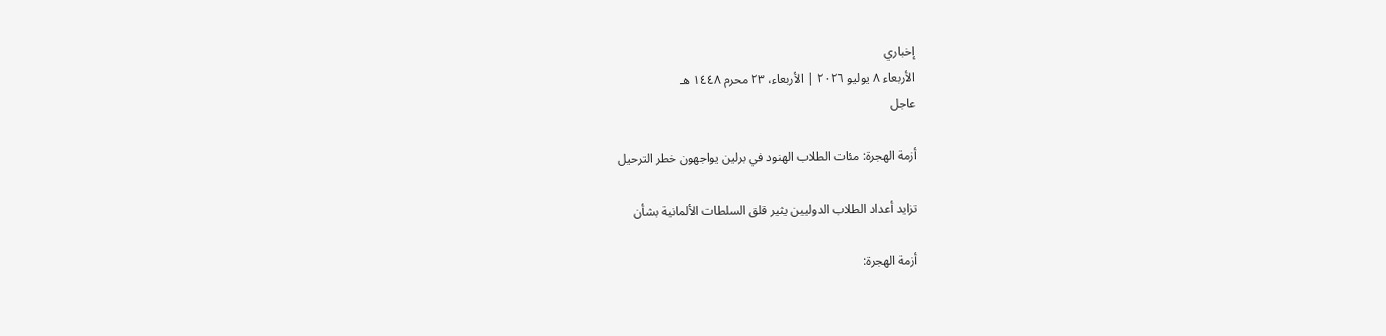إخباري
الأربعاء ٨ يوليو ٢٠٢٦ | الأربعاء، ٢٣ محرم ١٤٤٨ هـ
عاجل

أزمة الهجرة: مئات الطلاب الهنود في برلين يواجهون خطر الترحيل

تزايد أعداد الطلاب الدوليين يثير قلق السلطات الألمانية بشأن

أزمة الهجرة: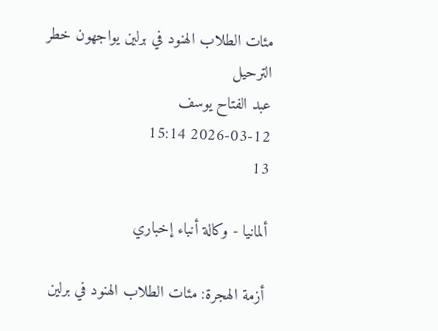مئات الطلاب الهنود في برلين يواجهون خطر الترحيل
عبد الفتاح يوسف
2026-03-12 15:14
13

ألمانيا - وكالة أنباء إخباري

أزمة الهجرة: مئات الطلاب الهنود في برلين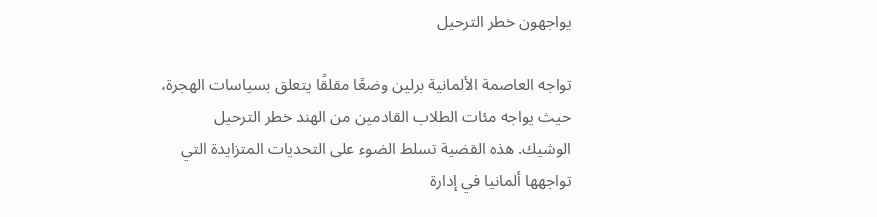يواجهون خطر الترحيل

تواجه العاصمة الألمانية برلين وضعًا مقلقًا يتعلق بسياسات الهجرة، حيث يواجه مئات الطلاب القادمين من الهند خطر الترحيل الوشيك. هذه القضية تسلط الضوء على التحديات المتزايدة التي تواجهها ألمانيا في إدارة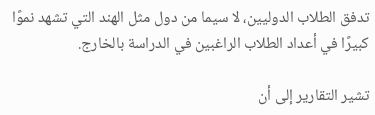تدفق الطلاب الدوليين، لا سيما من دول مثل الهند التي تشهد نموًا كبيرًا في أعداد الطلاب الراغبين في الدراسة بالخارج.

تشير التقارير إلى أن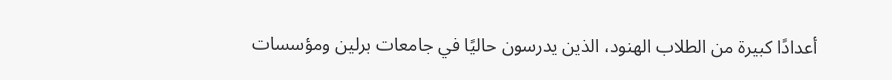أعدادًا كبيرة من الطلاب الهنود، الذين يدرسون حاليًا في جامعات برلين ومؤسسات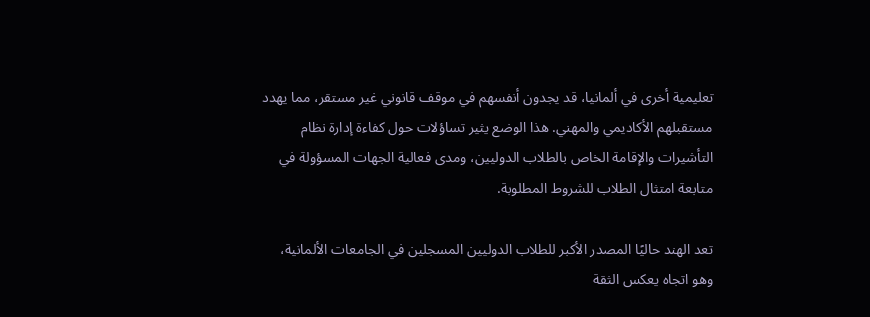تعليمية أخرى في ألمانيا، قد يجدون أنفسهم في موقف قانوني غير مستقر، مما يهدد مستقبلهم الأكاديمي والمهني. هذا الوضع يثير تساؤلات حول كفاءة إدارة نظام التأشيرات والإقامة الخاص بالطلاب الدوليين، ومدى فعالية الجهات المسؤولة في متابعة امتثال الطلاب للشروط المطلوبة.

تعد الهند حاليًا المصدر الأكبر للطلاب الدوليين المسجلين في الجامعات الألمانية، وهو اتجاه يعكس الثقة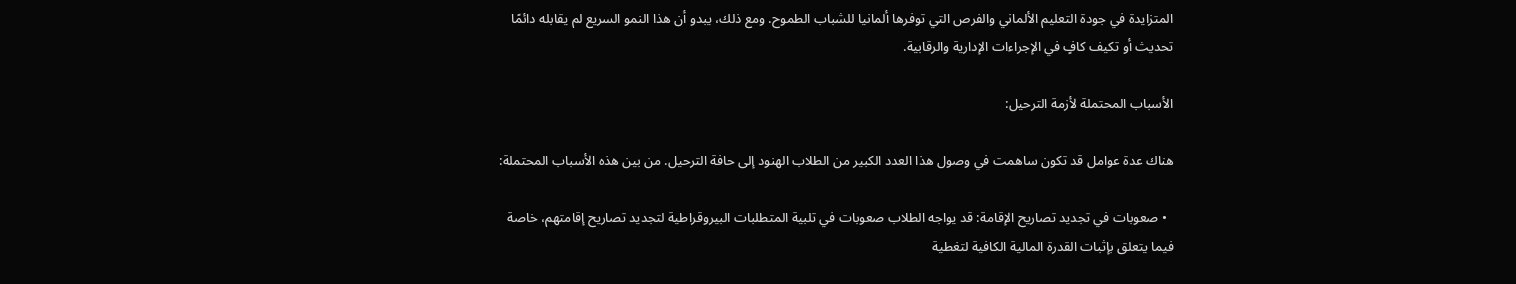المتزايدة في جودة التعليم الألماني والفرص التي توفرها ألمانيا للشباب الطموح. ومع ذلك، يبدو أن هذا النمو السريع لم يقابله دائمًا تحديث أو تكيف كافٍ في الإجراءات الإدارية والرقابية.

الأسباب المحتملة لأزمة الترحيل:

هناك عدة عوامل قد تكون ساهمت في وصول هذا العدد الكبير من الطلاب الهنود إلى حافة الترحيل. من بين هذه الأسباب المحتملة:

  • صعوبات في تجديد تصاريح الإقامة: قد يواجه الطلاب صعوبات في تلبية المتطلبات البيروقراطية لتجديد تصاريح إقامتهم، خاصة فيما يتعلق بإثبات القدرة المالية الكافية لتغطية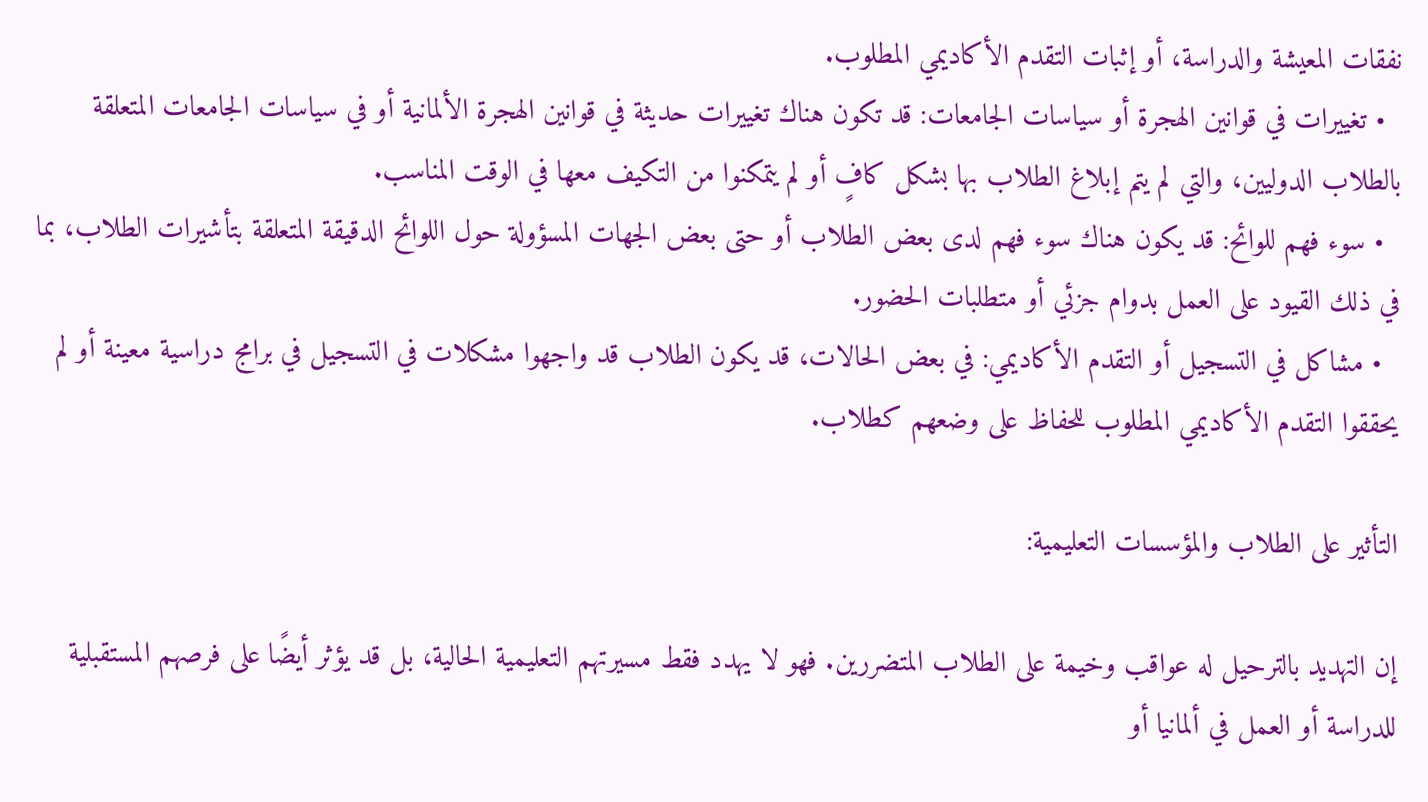نفقات المعيشة والدراسة، أو إثبات التقدم الأكاديمي المطلوب.
  • تغييرات في قوانين الهجرة أو سياسات الجامعات: قد تكون هناك تغييرات حديثة في قوانين الهجرة الألمانية أو في سياسات الجامعات المتعلقة بالطلاب الدوليين، والتي لم يتم إبلاغ الطلاب بها بشكل كافٍ أو لم يتمكنوا من التكيف معها في الوقت المناسب.
  • سوء فهم للوائح: قد يكون هناك سوء فهم لدى بعض الطلاب أو حتى بعض الجهات المسؤولة حول اللوائح الدقيقة المتعلقة بتأشيرات الطلاب، بما في ذلك القيود على العمل بدوام جزئي أو متطلبات الحضور.
  • مشاكل في التسجيل أو التقدم الأكاديمي: في بعض الحالات، قد يكون الطلاب قد واجهوا مشكلات في التسجيل في برامج دراسية معينة أو لم يحققوا التقدم الأكاديمي المطلوب للحفاظ على وضعهم كطلاب.

التأثير على الطلاب والمؤسسات التعليمية:

إن التهديد بالترحيل له عواقب وخيمة على الطلاب المتضررين. فهو لا يهدد فقط مسيرتهم التعليمية الحالية، بل قد يؤثر أيضًا على فرصهم المستقبلية للدراسة أو العمل في ألمانيا أو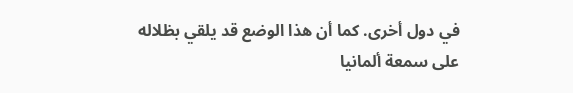في دول أخرى. كما أن هذا الوضع قد يلقي بظلاله على سمعة ألمانيا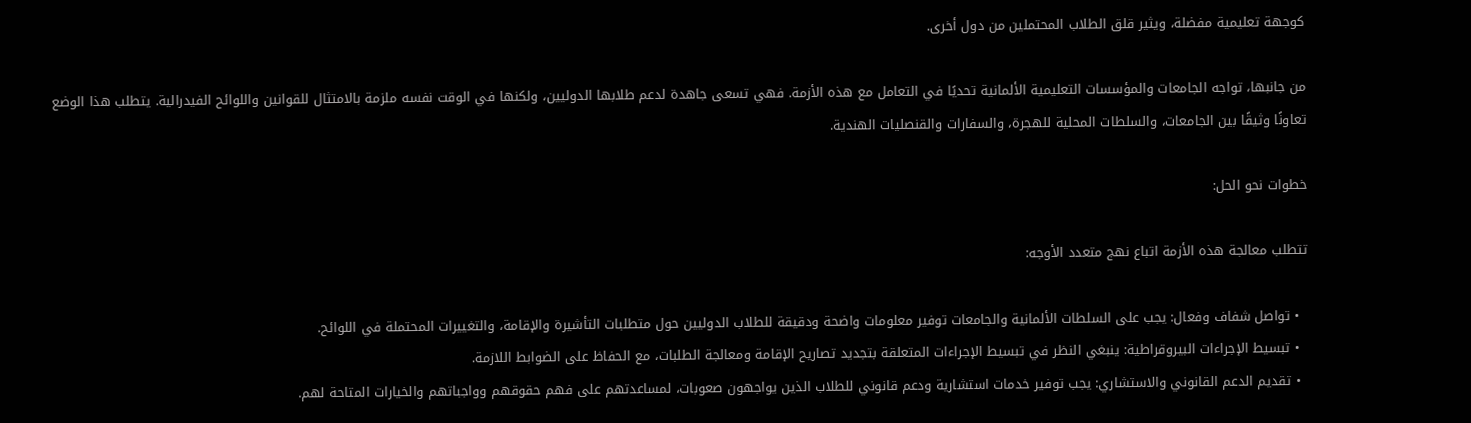كوجهة تعليمية مفضلة، ويثير قلق الطلاب المحتملين من دول أخرى.

من جانبها، تواجه الجامعات والمؤسسات التعليمية الألمانية تحديًا في التعامل مع هذه الأزمة. فهي تسعى جاهدة لدعم طلابها الدوليين، ولكنها في الوقت نفسه ملزمة بالامتثال للقوانين واللوائح الفيدرالية. يتطلب هذا الوضع تعاونًا وثيقًا بين الجامعات، والسلطات المحلية للهجرة، والسفارات والقنصليات الهندية.

خطوات نحو الحل:

تتطلب معالجة هذه الأزمة اتباع نهج متعدد الأوجه:

  • تواصل شفاف وفعال: يجب على السلطات الألمانية والجامعات توفير معلومات واضحة ودقيقة للطلاب الدوليين حول متطلبات التأشيرة والإقامة، والتغييرات المحتملة في اللوائح.
  • تبسيط الإجراءات البيروقراطية: ينبغي النظر في تبسيط الإجراءات المتعلقة بتجديد تصاريح الإقامة ومعالجة الطلبات، مع الحفاظ على الضوابط اللازمة.
  • تقديم الدعم القانوني والاستشاري: يجب توفير خدمات استشارية ودعم قانوني للطلاب الذين يواجهون صعوبات، لمساعدتهم على فهم حقوقهم وواجباتهم والخيارات المتاحة لهم.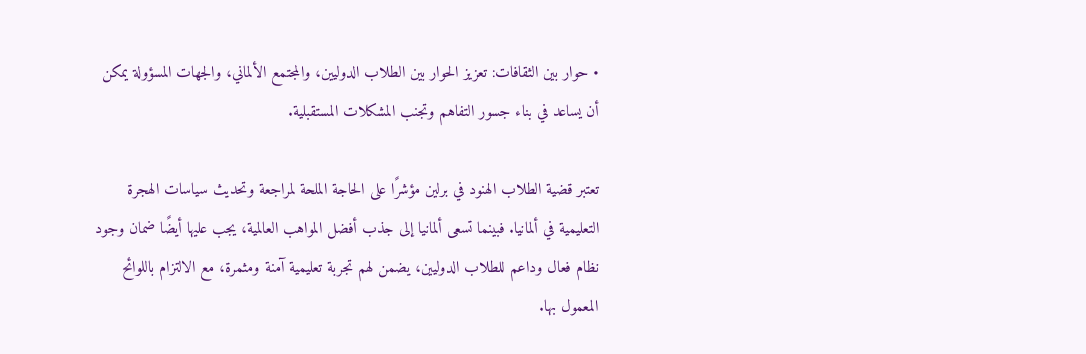• حوار بين الثقافات: تعزيز الحوار بين الطلاب الدوليين، والمجتمع الألماني، والجهات المسؤولة يمكن أن يساعد في بناء جسور التفاهم وتجنب المشكلات المستقبلية.

تعتبر قضية الطلاب الهنود في برلين مؤشرًا على الحاجة الملحة لمراجعة وتحديث سياسات الهجرة التعليمية في ألمانيا. فبينما تسعى ألمانيا إلى جذب أفضل المواهب العالمية، يجب عليها أيضًا ضمان وجود نظام فعال وداعم للطلاب الدوليين، يضمن لهم تجربة تعليمية آمنة ومثمرة، مع الالتزام باللوائح المعمول بها.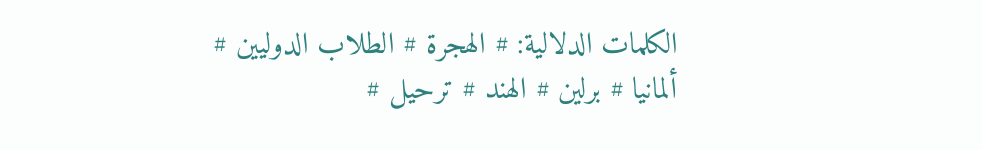الكلمات الدلالية: # الهجرة # الطلاب الدوليين # ألمانيا # برلين # الهند # ترحيل #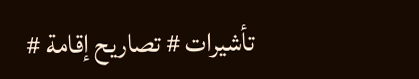تأشيرات # تصاريح إقامة #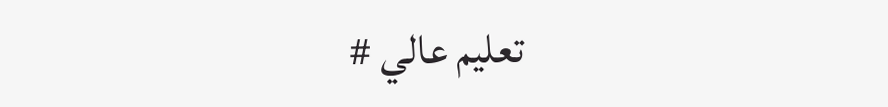تعليم عالي #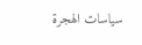سياسات الهجرة